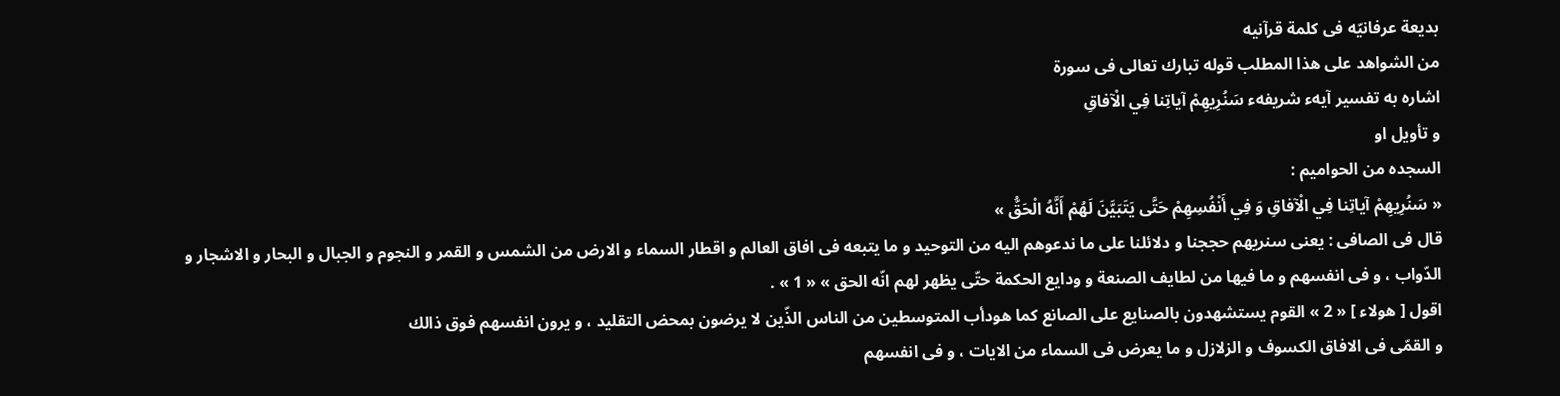بديعة عرفانيّه فى كلمة قرآنيه
من الشواهد على هذا المطلب قوله تبارك تعالى فى سورة
اشاره به تفسير آيهء شريفهء سَنُرِيهِمْ آياتِنا فِي الْآفاقِ
و تأويل او
السجده من الحواميم :
« سَنُرِيهِمْ آياتِنا فِي الْآفاقِ وَ فِي أَنْفُسِهِمْ حَتَّى يَتَبَيَّنَ لَهُمْ أَنَّهُ الْحَقُّ »
قال فى الصافى : يعنى سنريهم حججنا و دلائلنا على ما ندعوهم اليه من التوحيد و ما يتبعه فى افاق العالم و اقطار السماء و الارض من الشمس و القمر و النجوم و الجبال و البحار و الاشجار و الدّواب ، و فى انفسهم و ما فيها من لطايف الصنعة و ودايع الحكمة حتّى يظهر لهم انّه الحق » « 1 » .
اقول [ هولاء ] « 2 » القوم يستشهدون بالصنايع على الصانع كما هودأب المتوسطين من الناس الذّين لا يرضون بمحض التقليد ، و يرون انفسهم فوق ذالك
و القمّى فى الافاق الكسوف و الزلازل و ما يعرض فى السماء من الايات ، و فى انفسهم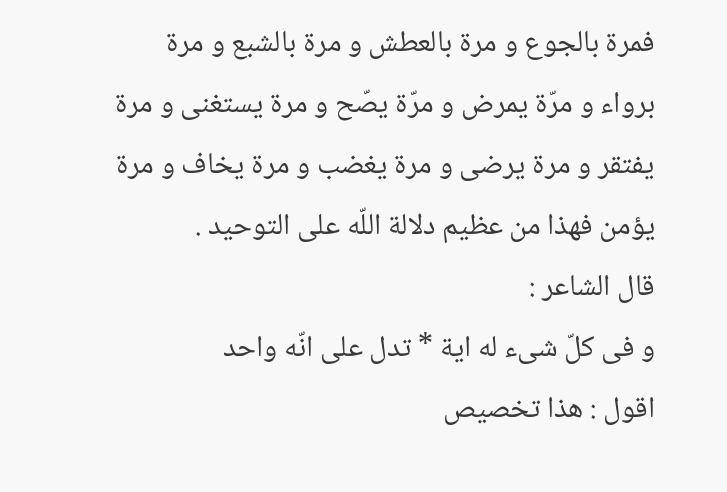فمرة بالجوع و مرة بالعطش و مرة بالشبع و مرة برواء و مرّة يمرض و مرّة يصّح و مرة يستغنى و مرة يفتقر و مرة يرضى و مرة يغضب و مرة يخاف و مرة يؤمن فهذا من عظيم دلالة اللّه على التوحيد .
قال الشاعر :
و فى كلّ شىء له اية * تدل على انّه واحد
اقول : هذا تخصيص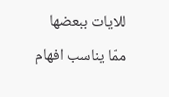للايات ببعضها ممّا يناسب افهام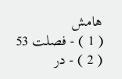هامش
( 1 ) - فصلت 53
( 2 ) - در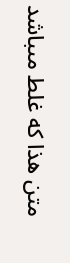متن هذا كه غلط مىباشد